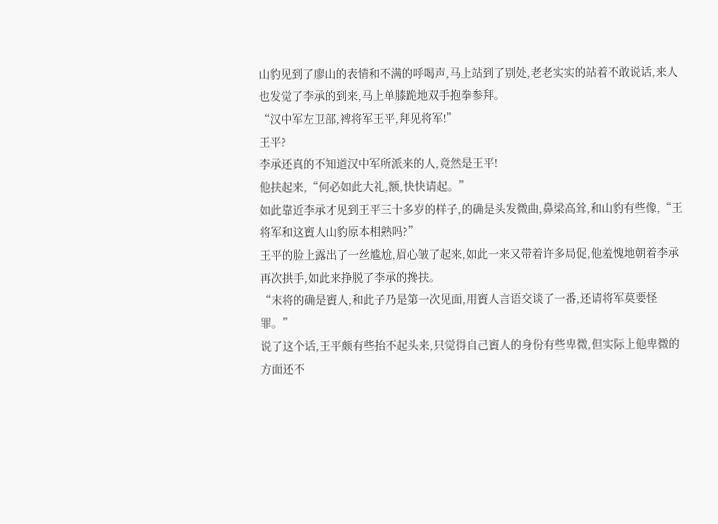山豹见到了廖山的表情和不满的呼喝声,马上站到了别处,老老实实的站着不敢说话,来人也发觉了李承的到来,马上单膝跪地双手抱拳参拜。
“汉中军左卫部,裨将军王平,拜见将军!”
王平?
李承还真的不知道汉中军所派来的人,竟然是王平!
他扶起来,“何必如此大礼,额,快快请起。”
如此靠近李承才见到王平三十多岁的样子,的确是头发微曲,鼻梁高耸,和山豹有些像,“王将军和这賨人山豹原本相熟吗?”
王平的脸上露出了一丝尴尬,眉心皱了起来,如此一来又带着许多局促,他羞愧地朝着李承再次拱手,如此来挣脱了李承的搀扶。
“末将的确是賨人,和此子乃是第一次见面,用賨人言语交谈了一番,还请将军莫要怪罪。”
说了这个话,王平颇有些抬不起头来,只觉得自己賨人的身份有些卑微,但实际上他卑微的方面还不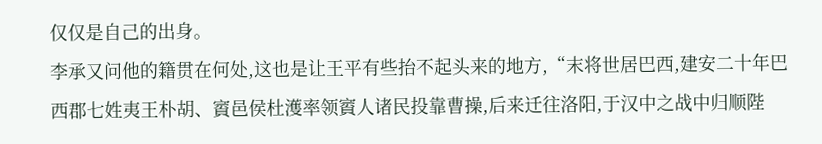仅仅是自己的出身。
李承又问他的籍贯在何处,这也是让王平有些抬不起头来的地方,“末将世居巴西,建安二十年巴西郡七姓夷王朴胡、賨邑侯杜濩率领賨人诸民投靠曹操,后来迁往洛阳,于汉中之战中归顺陛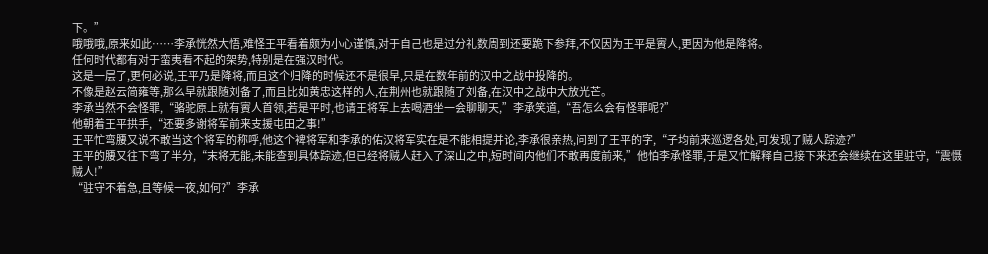下。”
哦哦哦,原来如此……李承恍然大悟,难怪王平看着颇为小心谨慎,对于自己也是过分礼数周到还要跪下参拜,不仅因为王平是賨人,更因为他是降将。
任何时代都有对于蛮夷看不起的架势,特别是在强汉时代。
这是一层了,更何必说,王平乃是降将,而且这个归降的时候还不是很早,只是在数年前的汉中之战中投降的。
不像是赵云简雍等,那么早就跟随刘备了,而且比如黄忠这样的人,在荆州也就跟随了刘备,在汉中之战中大放光芒。
李承当然不会怪罪,“骆驼原上就有賨人首领,若是平时,也请王将军上去喝酒坐一会聊聊天,”李承笑道,“吾怎么会有怪罪呢?”
他朝着王平拱手,“还要多谢将军前来支援屯田之事!”
王平忙弯腰又说不敢当这个将军的称呼,他这个裨将军和李承的佑汉将军实在是不能相提并论,李承很亲热,问到了王平的字,“子均前来巡逻各处,可发现了贼人踪迹?”
王平的腰又往下弯了半分,“末将无能,未能查到具体踪迹,但已经将贼人赶入了深山之中,短时间内他们不敢再度前来,”他怕李承怪罪,于是又忙解释自己接下来还会继续在这里驻守,“震慑贼人!”
“驻守不着急,且等候一夜,如何?”李承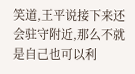笑道,王平说接下来还会驻守附近,那么不就是自己也可以利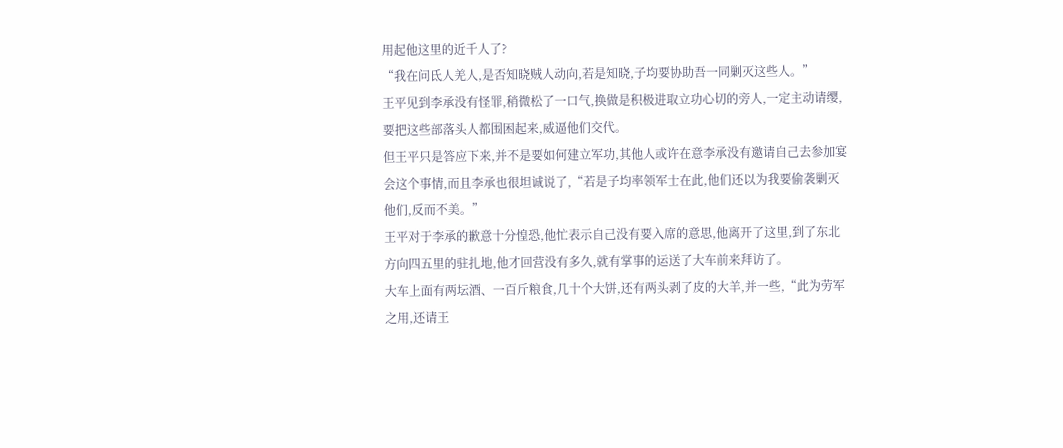用起他这里的近千人了?
“我在问氐人羌人,是否知晓贼人动向,若是知晓,子均要协助吾一同剿灭这些人。”
王平见到李承没有怪罪,稍微松了一口气,换做是积极进取立功心切的旁人,一定主动请缨,要把这些部落头人都围困起来,威逼他们交代。
但王平只是答应下来,并不是要如何建立军功,其他人或许在意李承没有邀请自己去参加宴会这个事情,而且李承也很坦诚说了,“若是子均率领军士在此,他们还以为我要偷袭剿灭他们,反而不美。”
王平对于李承的歉意十分惶恐,他忙表示自己没有要入席的意思,他离开了这里,到了东北方向四五里的驻扎地,他才回营没有多久,就有掌事的运送了大车前来拜访了。
大车上面有两坛酒、一百斤粮食,几十个大饼,还有两头剥了皮的大羊,并一些,“此为劳军之用,还请王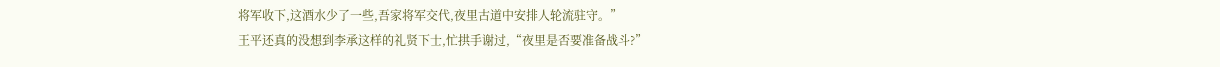将军收下,这酒水少了一些,吾家将军交代,夜里古道中安排人轮流驻守。”
王平还真的没想到李承这样的礼贤下士,忙拱手谢过,“夜里是否要准备战斗?”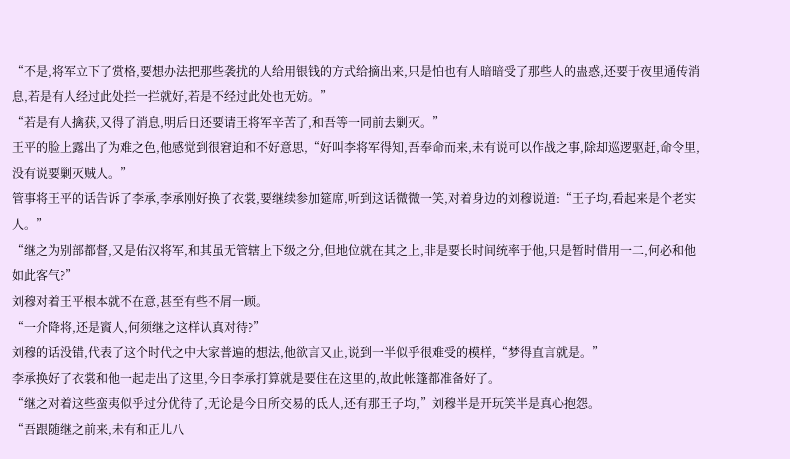“不是,将军立下了赏格,要想办法把那些袭扰的人给用银钱的方式给摘出来,只是怕也有人暗暗受了那些人的蛊惑,还要于夜里通传消息,若是有人经过此处拦一拦就好,若是不经过此处也无妨。”
“若是有人擒获,又得了消息,明后日还要请王将军辛苦了,和吾等一同前去剿灭。”
王平的脸上露出了为难之色,他感觉到很窘迫和不好意思,“好叫李将军得知,吾奉命而来,未有说可以作战之事,除却巡逻驱赶,命令里,没有说要剿灭贼人。”
管事将王平的话告诉了李承,李承刚好换了衣裳,要继续参加筵席,听到这话微微一笑,对着身边的刘穆说道:“王子均,看起来是个老实人。”
“继之为别部都督,又是佑汉将军,和其虽无管辖上下级之分,但地位就在其之上,非是要长时间统率于他,只是暂时借用一二,何必和他如此客气?”
刘穆对着王平根本就不在意,甚至有些不屑一顾。
“一介降将,还是賨人,何须继之这样认真对待?”
刘穆的话没错,代表了这个时代之中大家普遍的想法,他欲言又止,说到一半似乎很难受的模样,“梦得直言就是。”
李承换好了衣裳和他一起走出了这里,今日李承打算就是要住在这里的,故此帐篷都准备好了。
“继之对着这些蛮夷似乎过分优待了,无论是今日所交易的氐人,还有那王子均,”刘穆半是开玩笑半是真心抱怨。
“吾跟随继之前来,未有和正儿八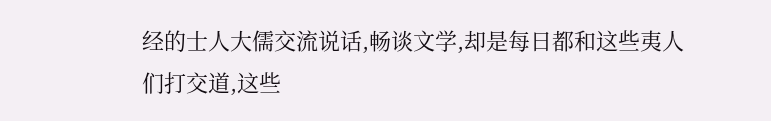经的士人大儒交流说话,畅谈文学,却是每日都和这些夷人们打交道,这些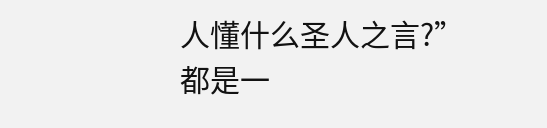人懂什么圣人之言?”
都是一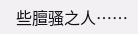些膻骚之人……